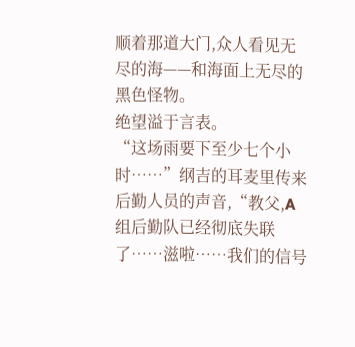顺着那道大门,众人看见无尽的海——和海面上无尽的黑色怪物。
绝望溢于言表。
“这场雨要下至少七个小时……”纲吉的耳麦里传来后勤人员的声音,“教父,A组后勤队已经彻底失联了……滋啦……我们的信号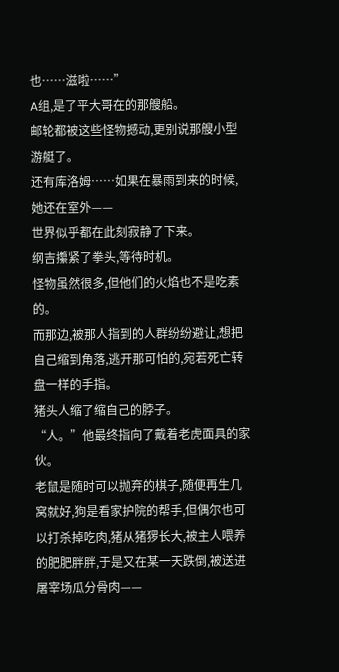也……滋啦……”
A组,是了平大哥在的那艘船。
邮轮都被这些怪物撼动,更别说那艘小型游艇了。
还有库洛姆……如果在暴雨到来的时候,她还在室外——
世界似乎都在此刻寂静了下来。
纲吉攥紧了拳头,等待时机。
怪物虽然很多,但他们的火焰也不是吃素的。
而那边,被那人指到的人群纷纷避让,想把自己缩到角落,逃开那可怕的,宛若死亡转盘一样的手指。
猪头人缩了缩自己的脖子。
“人。”他最终指向了戴着老虎面具的家伙。
老鼠是随时可以抛弃的棋子,随便再生几窝就好,狗是看家护院的帮手,但偶尔也可以打杀掉吃肉,猪从猪猡长大,被主人喂养的肥肥胖胖,于是又在某一天跌倒,被送进屠宰场瓜分骨肉——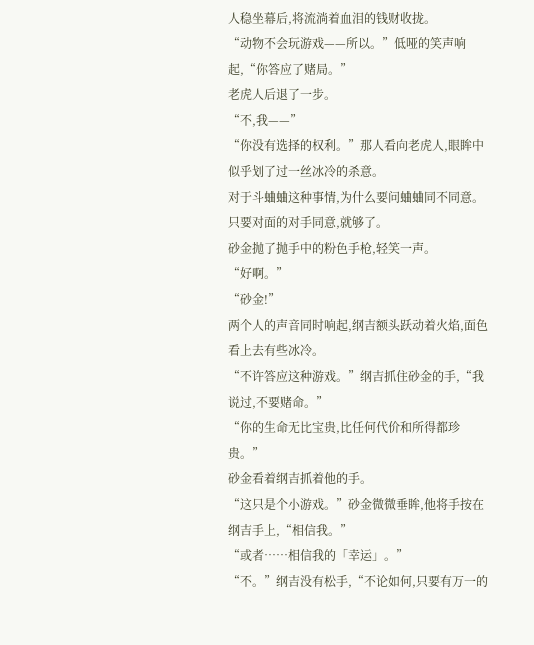人稳坐幕后,将流淌着血泪的钱财收拢。
“动物不会玩游戏——所以。”低哑的笑声响起,“你答应了赌局。”
老虎人后退了一步。
“不,我——”
“你没有选择的权利。”那人看向老虎人,眼眸中似乎划了过一丝冰冷的杀意。
对于斗蛐蛐这种事情,为什么要问蛐蛐同不同意。
只要对面的对手同意,就够了。
砂金抛了抛手中的粉色手枪,轻笑一声。
“好啊。”
“砂金!”
两个人的声音同时响起,纲吉额头跃动着火焰,面色看上去有些冰冷。
“不许答应这种游戏。”纲吉抓住砂金的手,“我说过,不要赌命。”
“你的生命无比宝贵,比任何代价和所得都珍贵。”
砂金看着纲吉抓着他的手。
“这只是个小游戏。”砂金微微垂眸,他将手按在纲吉手上,“相信我。”
“或者……相信我的「幸运」。”
“不。”纲吉没有松手,“不论如何,只要有万一的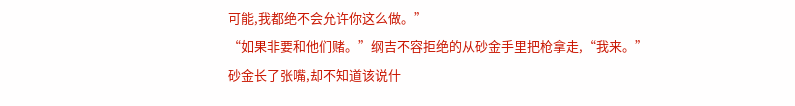可能,我都绝不会允许你这么做。”
“如果非要和他们赌。”纲吉不容拒绝的从砂金手里把枪拿走,“我来。”
砂金长了张嘴,却不知道该说什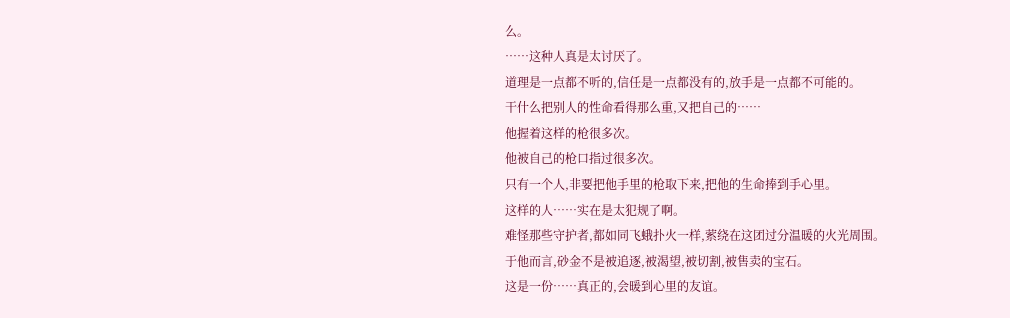么。
……这种人真是太讨厌了。
道理是一点都不听的,信任是一点都没有的,放手是一点都不可能的。
干什么把别人的性命看得那么重,又把自己的……
他握着这样的枪很多次。
他被自己的枪口指过很多次。
只有一个人,非要把他手里的枪取下来,把他的生命捧到手心里。
这样的人……实在是太犯规了啊。
难怪那些守护者,都如同飞蛾扑火一样,萦绕在这团过分温暖的火光周围。
于他而言,砂金不是被追逐,被渴望,被切割,被售卖的宝石。
这是一份……真正的,会暖到心里的友谊。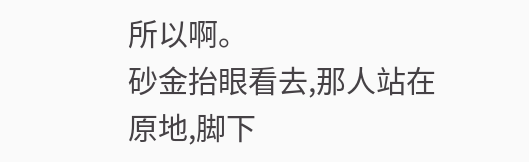所以啊。
砂金抬眼看去,那人站在原地,脚下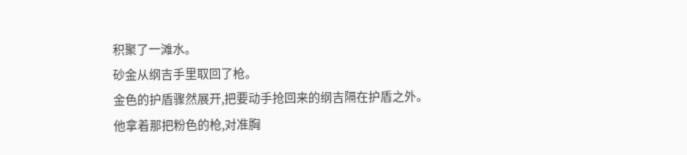积聚了一滩水。
砂金从纲吉手里取回了枪。
金色的护盾骤然展开,把要动手抢回来的纲吉隔在护盾之外。
他拿着那把粉色的枪,对准胸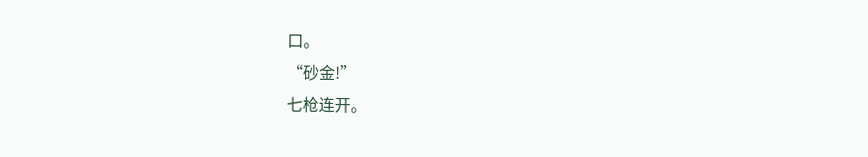口。
“砂金!”
七枪连开。